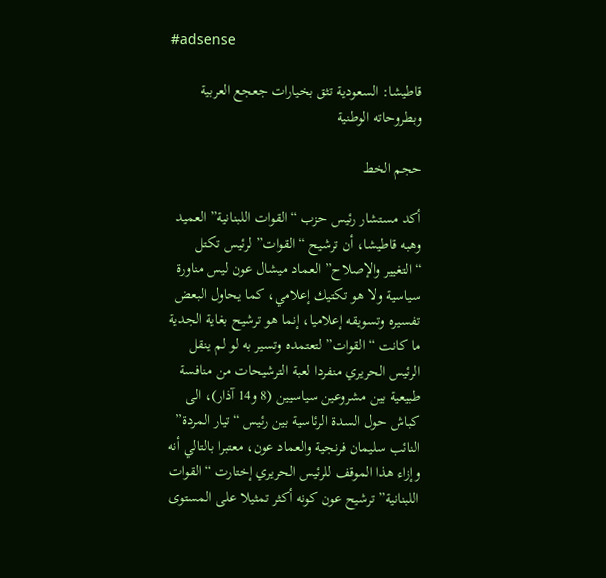#adsense

قاطيشا: السعودية تثق بخيارات جعجع العربية وبطروحاته الوطنية

حجم الخط

أكد مستشار رئيس حزب “القوات اللبنانية” العميد وهبه قاطيشا، أن ترشيح “القوات” لرئيس تكتل “التغيير والإصلاح” العماد ميشال عون ليس مناورة سياسية ولا هو تكتيك إعلامي، كما يحاول البعض تفسيره وتسويقه إعلاميا، إنما هو ترشيح بغاية الجدية ما كانت “القوات” لتعتمده وتسير به لو لم ينقل الرئيس الحريري منفردا لعبة الترشيحات من منافسة طبيعية بين مشروعين سياسيين (8 و14 آذار)، الى كباش حول السدة الرئاسية بين رئيس “تيار المردة” النائب سليمان فرنجية والعماد عون، معتبرا بالتالي أنه وإزاء هذا الموقف للرئيس الحريري إختارت “القوات اللبنانية” ترشيح عون كونه أكثر تمثيلا على المستوى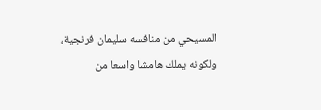المسيحي من منافسه سليمان فرنجية، ولكونه يملك هامشا واسعا من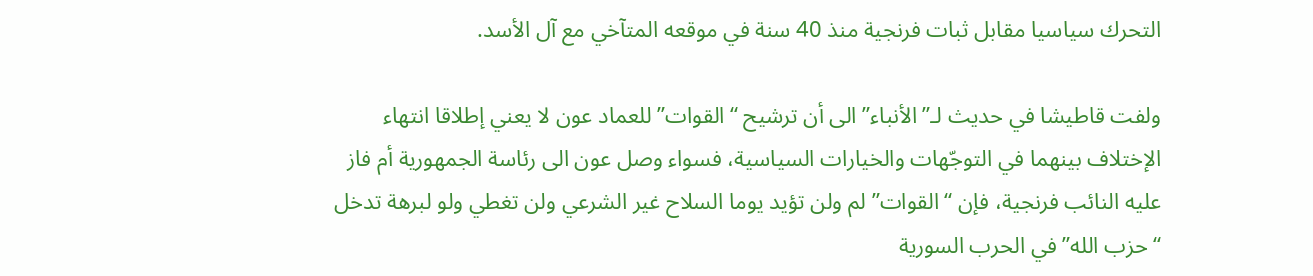التحرك سياسيا مقابل ثبات فرنجية منذ 40 سنة في موقعه المتآخي مع آل الأسد.

ولفت قاطيشا في حديث لـ”الأنباء” الى أن ترشيح “القوات” للعماد عون لا يعني إطلاقا انتهاء الإختلاف بينهما في التوجّهات والخيارات السياسية، فسواء وصل عون الى رئاسة الجمهورية أم فاز عليه النائب فرنجية، فإن “القوات” لم ولن تؤيد يوما السلاح غير الشرعي ولن تغطي ولو لبرهة تدخل “حزب الله” في الحرب السورية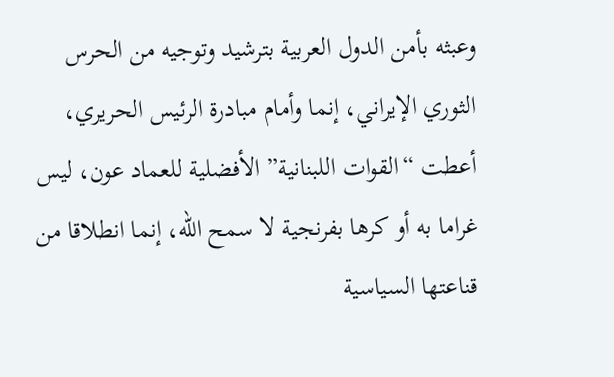وعبثه بأمن الدول العربية بترشيد وتوجيه من الحرس الثوري الإيراني، إنما وأمام مبادرة الرئيس الحريري، أعطت “القوات اللبنانية” الأفضلية للعماد عون، ليس غراما به أو كرها بفرنجية لا سمح الله، إنما انطلاقا من قناعتها السياسية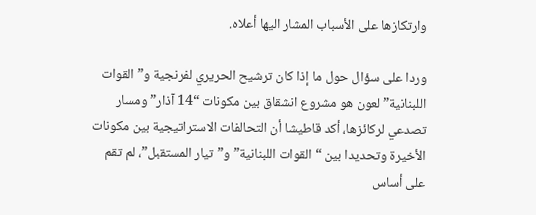وارتكازها على الأسباب المشار اليها أعلاه.

وردا على سؤال حول ما إذا كان ترشيح الحريري لفرنجية و”القوات اللبنانية” لعون هو مشروع انشقاق بين مكونات “14 آذار” ومسار تصدعي لركائزها، أكد قاطيشا أن التحالفات الاستراتيجية بين مكونات الأخيرة وتحديدا بين “القوات اللبنانية” و”تيار المستقبل”، لم تقم على أساس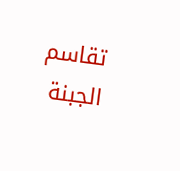تقاسم الجبنة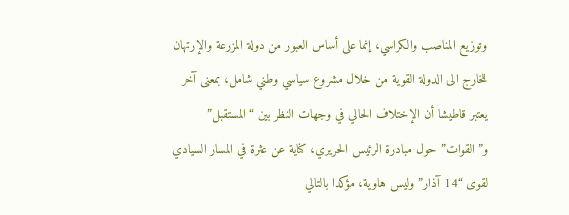وتوزيع المناصب والكراسي، إنما على أساس العبور من دولة المزرعة والإرتهان للخارج الى الدولة القوية من خلال مشروع سياسي وطني شامل، بمعنى آخر يعتبر قاطيشا أن الإختلاف الحالي في وجهات النظر بين “المستقبل” و”القوات” حول مبادرة الرئيس الحريري، كناية عن عثرة في المسار السيادي لقوى “14 آذار” وليس هاوية، مؤكدا بالتالي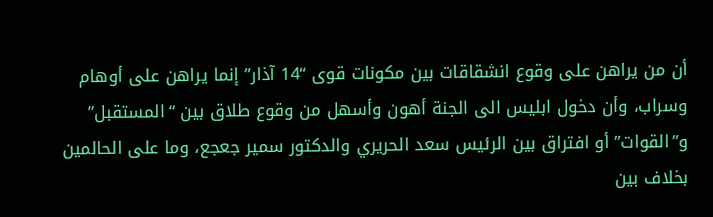أن من يراهن على وقوع انشقاقات بين مكونات قوى “14 آذار” إنما يراهن على أوهام وسراب، وأن دخول ابليس الى الجنة أهون وأسهل من وقوع طلاق بين “المستقبل” و”القوات” أو افتراق بين الرئيس سعد الحريري والدكتور سمير جعجع، وما على الحالمين بخلاف بين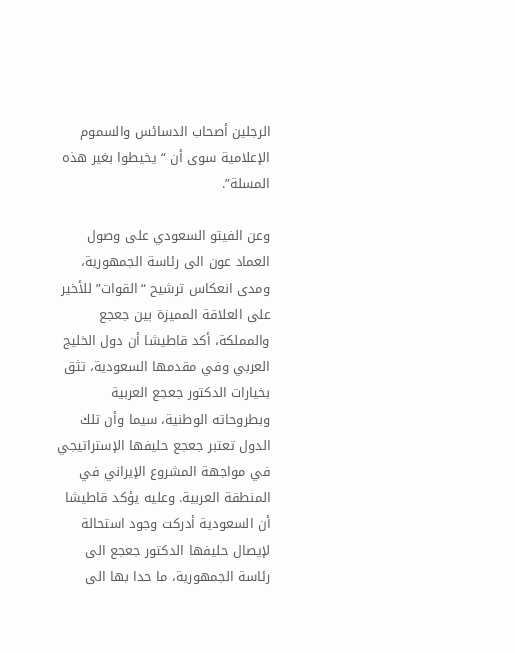الرجلين أصحاب الدسائس والسموم الإعلامية سوى أن “يخيطوا بغير هذه المسلة”.

وعن الفيتو السعودي على وصول العماد عون الى رئاسة الجمهورية، ومدى انعكاس ترشيح “القوات” للأخير على العلاقة المميزة بين جعجع والمملكة، أكد قاطيشا أن دول الخليج العربي وفي مقدمها السعودية، تثق بخيارات الدكتور جعجع العربية وبطروحاته الوطنية، سيما وأن تلك الدول تعتبر جعجع حليفها الإستراتيجي في مواجهة المشروع الإيراني في المنطقة العربية. وعليه يؤكد قاطيشا أن السعودية أدركت وجود استحالة لإيصال حليفها الدكتور جعجع الى رئاسة الجمهورية، ما حدا بها الى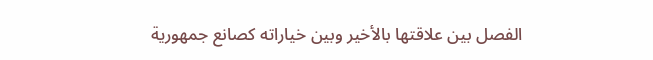الفصل بين علاقتها بالأخير وبين خياراته كصانع جمهورية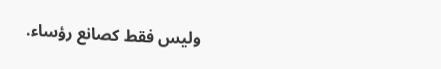وليس فقط كصانع رؤساء.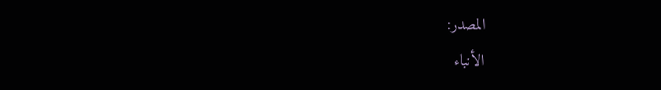المصدر:
الأنباء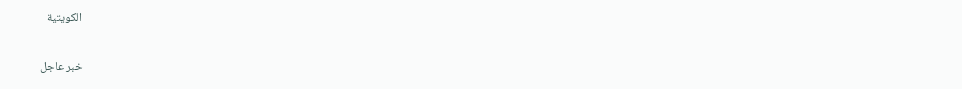الكويتية

خبر عاجل